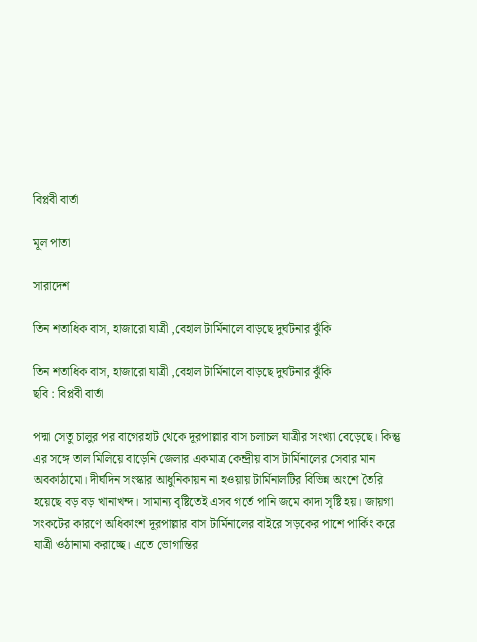বিপ্লবী বার্তা

মূল পাতা

সারাদেশ

তিন শতাধিক বাস, হাজারো যাত্রী ,বেহাল টার্মিনালে বাড়ছে দুর্ঘটনার ঝুঁকি

তিন শতাধিক বাস, হাজারো যাত্রী ,বেহাল টার্মিনালে বাড়ছে দুর্ঘটনার ঝুঁকি
ছবি : বিপ্লবী বার্তা

পদ্মা সেতু চালুর পর বাগেরহাট থেকে দূরপাল্লার বাস চলাচল যাত্রীর সংখ্যা বেড়েছে। কিন্তু এর সঙ্গে তাল মিলিয়ে বাড়েনি জেলার একমাত্র কেন্দ্রীয় বাস টার্মিনালের সেবার মান অবকাঠামো। দীর্ঘদিন সংস্কার আধুনিকায়ন না হওয়ায় টার্মিনালটির বিভিন্ন অংশে তৈরি হয়েছে বড় বড় খানাখন্দ। সামান্য বৃষ্টিতেই এসব গর্তে পানি জমে কাদা সৃষ্টি হয়। জায়গা সংকটের কারণে অধিকাংশ দূরপাল্লার বাস টার্মিনালের বাইরে সড়কের পাশে পার্কিং করে যাত্রী ওঠানামা করাচ্ছে। এতে ভোগান্তির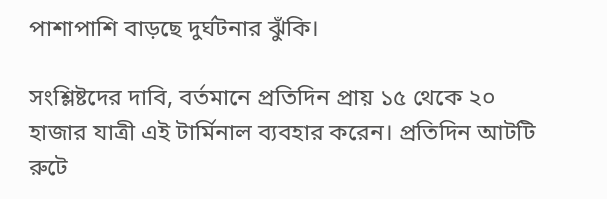পাশাপাশি বাড়ছে দুর্ঘটনার ঝুঁকি।

সংশ্লিষ্টদের দাবি, বর্তমানে প্রতিদিন প্রায় ১৫ থেকে ২০ হাজার যাত্রী এই টার্মিনাল ব্যবহার করেন। প্রতিদিন আটটি রুটে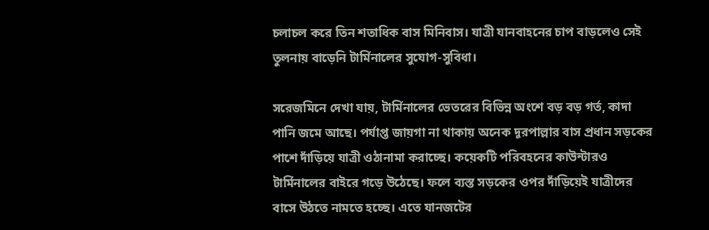চলাচল করে তিন শতাধিক বাস মিনিবাস। যাত্রী যানবাহনের চাপ বাড়লেও সেই তুলনায় বাড়েনি টার্মিনালের সুযোগ-সুবিধা।

সরেজমিনে দেখা যায়, টার্মিনালের ভেতরের বিভিন্ন অংশে বড় বড় গর্ত, কাদা পানি জমে আছে। পর্যাপ্ত জায়গা না থাকায় অনেক দূরপাল্লার বাস প্রধান সড়কের পাশে দাঁড়িয়ে যাত্রী ওঠানামা করাচ্ছে। কয়েকটি পরিবহনের কাউন্টারও টার্মিনালের বাইরে গড়ে উঠেছে। ফলে ব্যস্ত সড়কের ওপর দাঁড়িয়েই যাত্রীদের বাসে উঠতে নামতে হচ্ছে। এতে যানজটের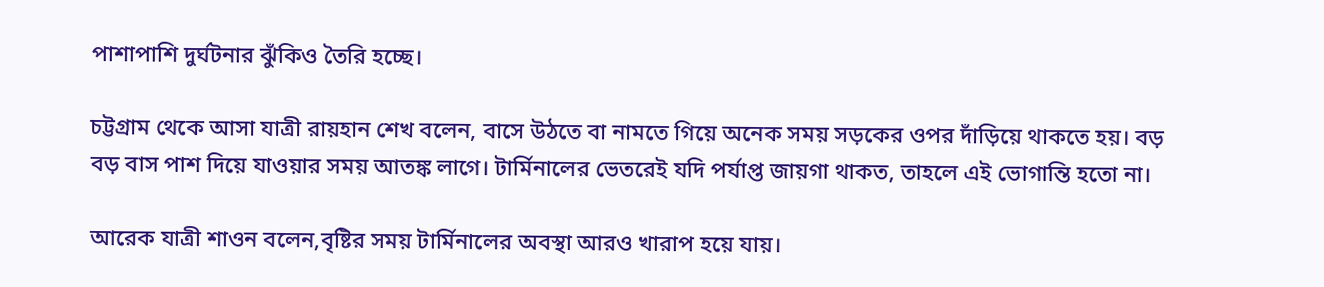পাশাপাশি দুর্ঘটনার ঝুঁকিও তৈরি হচ্ছে।

চট্টগ্রাম থেকে আসা যাত্রী রায়হান শেখ বলেন, বাসে উঠতে বা নামতে গিয়ে অনেক সময় সড়কের ওপর দাঁড়িয়ে থাকতে হয়। বড় বড় বাস পাশ দিয়ে যাওয়ার সময় আতঙ্ক লাগে। টার্মিনালের ভেতরেই যদি পর্যাপ্ত জায়গা থাকত, তাহলে এই ভোগান্তি হতো না।

আরেক যাত্রী শাওন বলেন,বৃষ্টির সময় টার্মিনালের অবস্থা আরও খারাপ হয়ে যায়।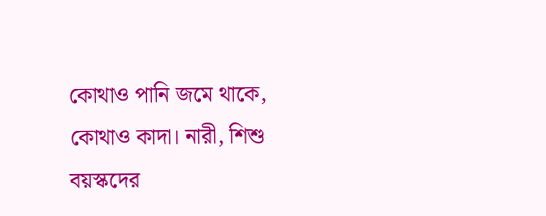কোথাও পানি জমে থাকে, কোথাও কাদা। নারী, শিশু বয়স্কদের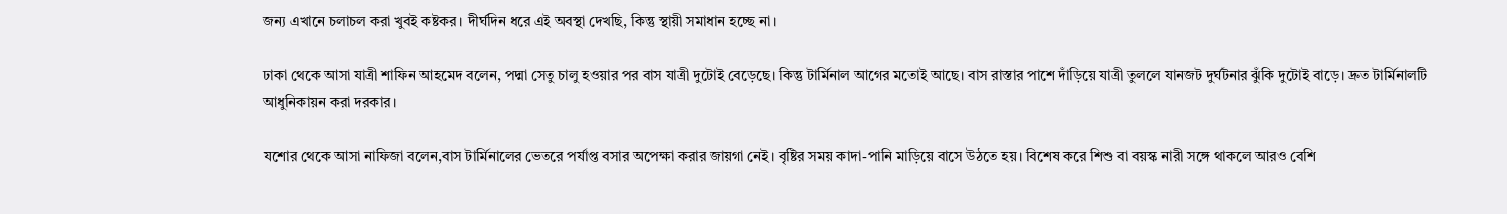জন্য এখানে চলাচল করা খুবই কষ্টকর। দীর্ঘদিন ধরে এই অবস্থা দেখছি, কিন্তু স্থায়ী সমাধান হচ্ছে না।

ঢাকা থেকে আসা যাত্রী শাফিন আহমেদ বলেন, পদ্মা সেতু চালু হওয়ার পর বাস যাত্রী দুটোই বেড়েছে। কিন্তু টার্মিনাল আগের মতোই আছে। বাস রাস্তার পাশে দাঁড়িয়ে যাত্রী তুললে যানজট দুর্ঘটনার ঝুঁকি দুটোই বাড়ে। দ্রুত টার্মিনালটি আধুনিকায়ন করা দরকার।

যশোর থেকে আসা নাফিজা বলেন,বাস টার্মিনালের ভেতরে পর্যাপ্ত বসার অপেক্ষা করার জায়গা নেই। বৃষ্টির সময় কাদা-পানি মাড়িয়ে বাসে উঠতে হয়। বিশেষ করে শিশু বা বয়স্ক নারী সঙ্গে থাকলে আরও বেশি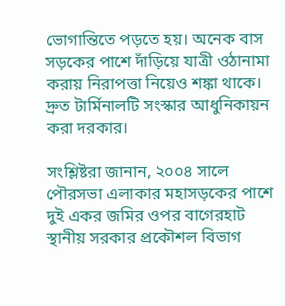ভোগান্তিতে পড়তে হয়। অনেক বাস সড়কের পাশে দাঁড়িয়ে যাত্রী ওঠানামা করায় নিরাপত্তা নিয়েও শঙ্কা থাকে। দ্রুত টার্মিনালটি সংস্কার আধুনিকায়ন করা দরকার।

সংশ্লিষ্টরা জানান, ২০০৪ সালে পৌরসভা এলাকার মহাসড়কের পাশে দুই একর জমির ওপর বাগেরহাট স্থানীয় সরকার প্রকৌশল বিভাগ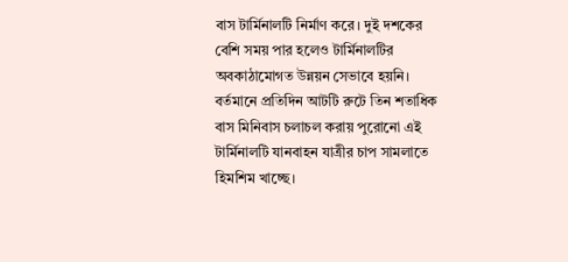বাস টার্মিনালটি নির্মাণ করে। দুই দশকের বেশি সময় পার হলেও টার্মিনালটির অবকাঠামোগত উন্নয়ন সেভাবে হয়নি। বর্তমানে প্রতিদিন আটটি রুটে তিন শতাধিক বাস মিনিবাস চলাচল করায় পুরোনো এই টার্মিনালটি যানবাহন যাত্রীর চাপ সামলাতে হিমশিম খাচ্ছে।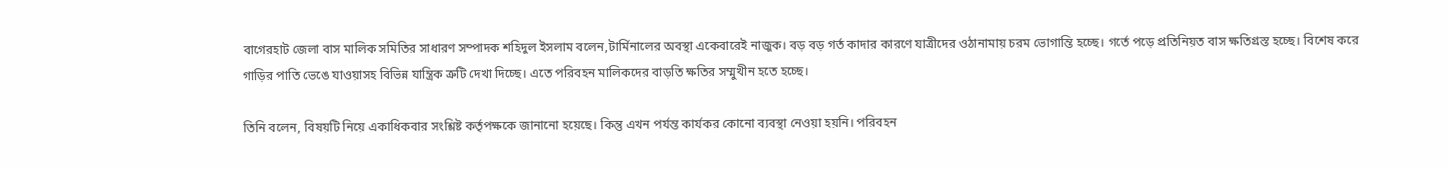বাগেরহাট জেলা বাস মালিক সমিতির সাধারণ সম্পাদক শহিদুল ইসলাম বলেন,টার্মিনালের অবস্থা একেবারেই নাজুক। বড় বড় গর্ত কাদার কারণে যাত্রীদের ওঠানামায় চরম ভোগান্তি হচ্ছে। গর্তে পড়ে প্রতিনিয়ত বাস ক্ষতিগ্রস্ত হচ্ছে। বিশেষ করে গাড়ির পাতি ভেঙে যাওয়াসহ বিভিন্ন যান্ত্রিক ত্রুটি দেখা দিচ্ছে। এতে পরিবহন মালিকদের বাড়তি ক্ষতির সম্মুখীন হতে হচ্ছে।

তিনি বলেন, বিষয়টি নিয়ে একাধিকবার সংশ্লিষ্ট কর্তৃপক্ষকে জানানো হয়েছে। কিন্তু এখন পর্যন্ত কার্যকর কোনো ব্যবস্থা নেওয়া হয়নি। পরিবহন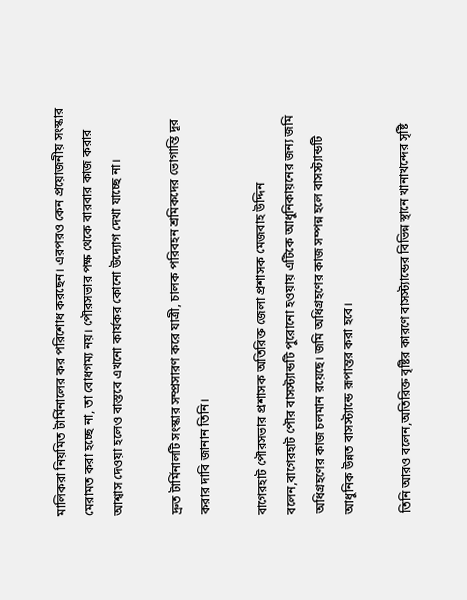মালিকরা নিয়মিত টার্মিনালের কর পরিশোধ করছেন। এরপরও কেন প্রয়োজনীয় সংস্কার মেরামত করা হচ্ছে না, তা বোধগম্য নয়। পৌরসভার পক্ষ থেকে বারবার কাজ করার আশ্বাস দেওয়া হলেও বাস্তবে এখনো কার্যকর কোনো উদ্যোগ দেখা যাচ্ছে না।

দ্রুত টার্মিনালটি সংস্কার সম্প্রসারণ করে যাত্রী, চালক পরিবহন শ্রমিকদের ভোগান্তি দূর করার দাবি জানান তিনি।

বাগেরহাট পৌরসভার প্রশাসক অতিরিক্ত জেলা প্রশাসক মেজবাহ উদ্দিন বলেন,বাগেরহাট পৌর বাসস্ট্যান্ডটি পুরোনো হওয়ায় এটিকে আধুনিকায়নের জন্য জমি অধিগ্রহণের কাজ চলমান রয়েছে। জমি অধিগ্রহণের কাজ সম্পন্ন হলে বাসস্ট্যান্ডটি আধুনিক উন্নত বাসস্ট্যান্ডে রূপান্তর করা হবে।

তিনি আরও বলেন,অতিরিক্ত বৃষ্টির কারণে বাসস্ট্যান্ডের বিভিন্ন স্থানে খানাখন্দের সৃষ্টি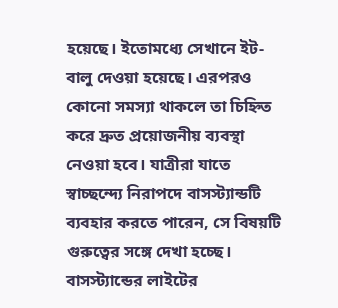হয়েছে। ইতোমধ্যে সেখানে ইট-বালু দেওয়া হয়েছে। এরপরও কোনো সমস্যা থাকলে তা চিহ্নিত করে দ্রুত প্রয়োজনীয় ব্যবস্থা নেওয়া হবে। যাত্রীরা যাতে স্বাচ্ছন্দ্যে নিরাপদে বাসস্ট্যান্ডটি ব্যবহার করতে পারেন, সে বিষয়টি গুরুত্বের সঙ্গে দেখা হচ্ছে। বাসস্ট্যান্ডের লাইটের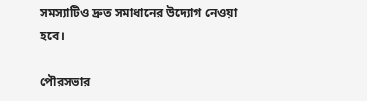সমস্যাটিও দ্রুত সমাধানের উদ্যোগ নেওয়া হবে।

পৌরসভার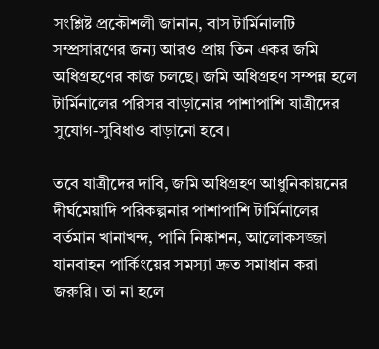সংশ্লিষ্ট প্রকৌশলী জানান, বাস টার্মিনালটি সম্প্রসারণের জন্য আরও প্রায় তিন একর জমি অধিগ্রহণের কাজ চলছে। জমি অধিগ্রহণ সম্পন্ন হলে টার্মিনালের পরিসর বাড়ানোর পাশাপাশি যাত্রীদের সুযোগ-সুবিধাও বাড়ানো হবে।

তবে যাত্রীদের দাবি, জমি অধিগ্রহণ আধুনিকায়নের দীর্ঘমেয়াদি পরিকল্পনার পাশাপাশি টার্মিনালের বর্তমান খানাখন্দ, পানি নিষ্কাশন, আলোকসজ্জা যানবাহন পার্কিংয়ের সমস্যা দ্রুত সমাধান করা জরুরি। তা না হলে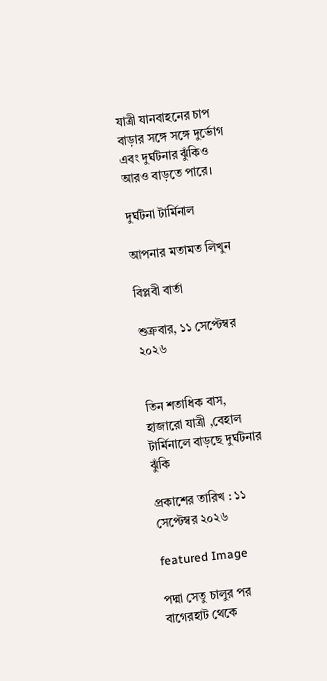যাত্রী যানবাহনের চাপ বাড়ার সঙ্গে সঙ্গে দুর্ভোগ এবং দুর্ঘটনার ঝুঁকিও আরও বাড়তে পারে।

দুর্ঘটনা টার্মিনাল

আপনার মতামত লিখুন

বিপ্লবী বার্তা

শুক্রবার, ১১ সেপ্টেম্বর ২০২৬


তিন শতাধিক বাস, হাজারো যাত্রী ,বেহাল টার্মিনালে বাড়ছে দুর্ঘটনার ঝুঁকি

প্রকাশের তারিখ : ১১ সেপ্টেম্বর ২০২৬

featured Image

পদ্মা সেতু চালুর পর বাগেরহাট থেকে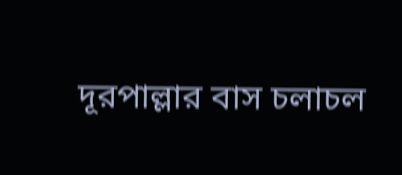দূরপাল্লার বাস চলাচল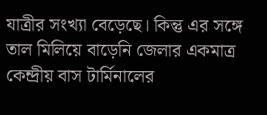যাত্রীর সংখ্যা বেড়েছে। কিন্তু এর সঙ্গে তাল মিলিয়ে বাড়েনি জেলার একমাত্র কেন্দ্রীয় বাস টার্মিনালের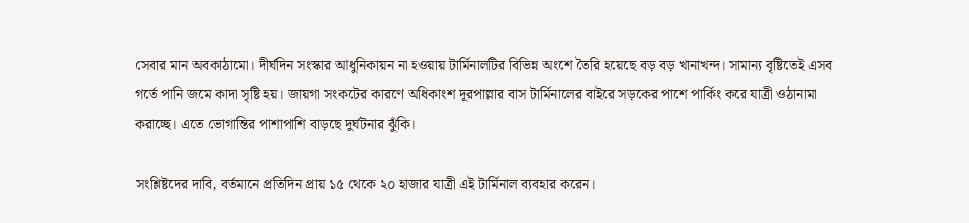সেবার মান অবকাঠামো। দীর্ঘদিন সংস্কার আধুনিকায়ন না হওয়ায় টার্মিনালটির বিভিন্ন অংশে তৈরি হয়েছে বড় বড় খানাখন্দ। সামান্য বৃষ্টিতেই এসব গর্তে পানি জমে কাদা সৃষ্টি হয়। জায়গা সংকটের কারণে অধিকাংশ দূরপাল্লার বাস টার্মিনালের বাইরে সড়কের পাশে পার্কিং করে যাত্রী ওঠানামা করাচ্ছে। এতে ভোগান্তির পাশাপাশি বাড়ছে দুর্ঘটনার ঝুঁকি।

সংশ্লিষ্টদের দাবি, বর্তমানে প্রতিদিন প্রায় ১৫ থেকে ২০ হাজার যাত্রী এই টার্মিনাল ব্যবহার করেন।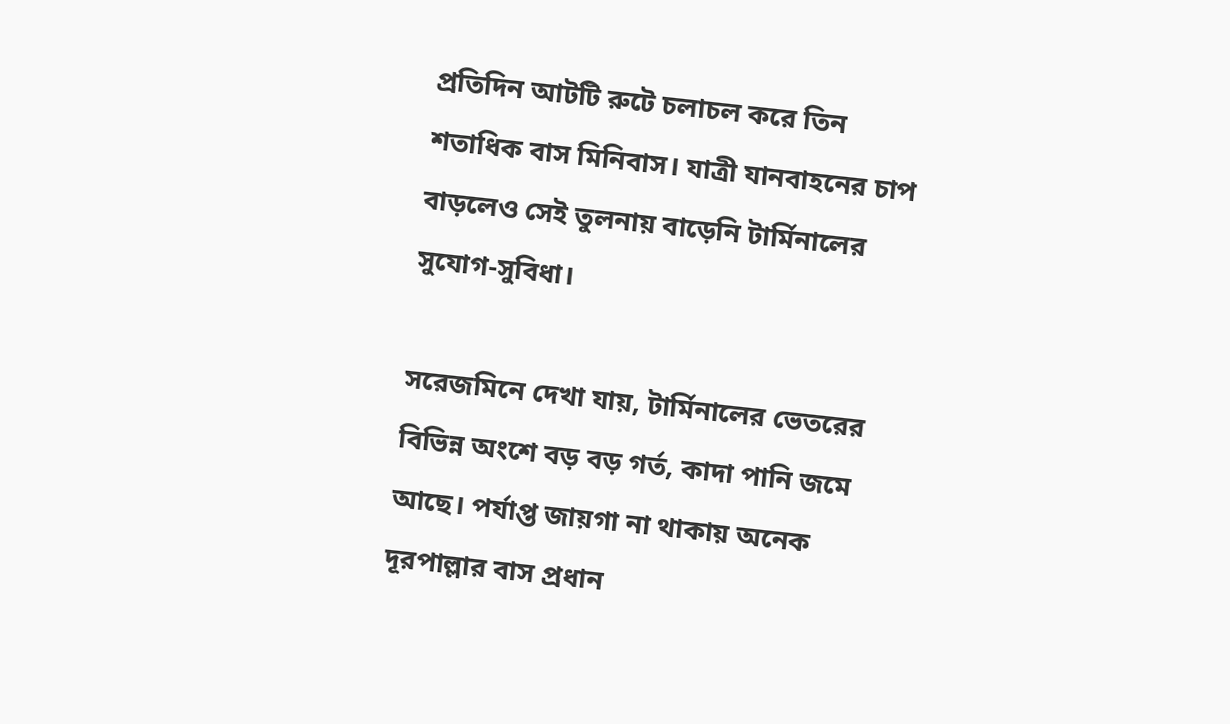প্রতিদিন আটটি রুটে চলাচল করে তিন শতাধিক বাস মিনিবাস। যাত্রী যানবাহনের চাপ বাড়লেও সেই তুলনায় বাড়েনি টার্মিনালের সুযোগ-সুবিধা।

সরেজমিনে দেখা যায়, টার্মিনালের ভেতরের বিভিন্ন অংশে বড় বড় গর্ত, কাদা পানি জমে আছে। পর্যাপ্ত জায়গা না থাকায় অনেক দূরপাল্লার বাস প্রধান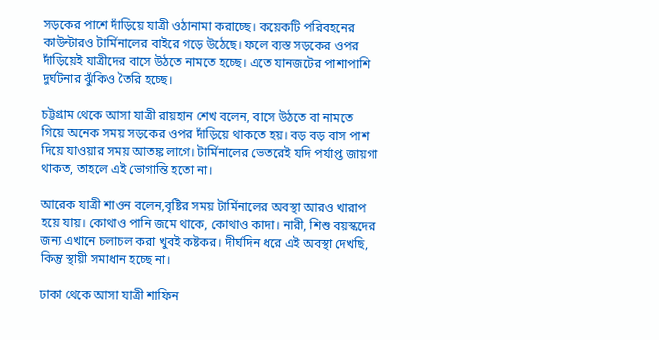সড়কের পাশে দাঁড়িয়ে যাত্রী ওঠানামা করাচ্ছে। কয়েকটি পরিবহনের কাউন্টারও টার্মিনালের বাইরে গড়ে উঠেছে। ফলে ব্যস্ত সড়কের ওপর দাঁড়িয়েই যাত্রীদের বাসে উঠতে নামতে হচ্ছে। এতে যানজটের পাশাপাশি দুর্ঘটনার ঝুঁকিও তৈরি হচ্ছে।

চট্টগ্রাম থেকে আসা যাত্রী রায়হান শেখ বলেন, বাসে উঠতে বা নামতে গিয়ে অনেক সময় সড়কের ওপর দাঁড়িয়ে থাকতে হয়। বড় বড় বাস পাশ দিয়ে যাওয়ার সময় আতঙ্ক লাগে। টার্মিনালের ভেতরেই যদি পর্যাপ্ত জায়গা থাকত, তাহলে এই ভোগান্তি হতো না।

আরেক যাত্রী শাওন বলেন,বৃষ্টির সময় টার্মিনালের অবস্থা আরও খারাপ হয়ে যায়। কোথাও পানি জমে থাকে, কোথাও কাদা। নারী, শিশু বয়স্কদের জন্য এখানে চলাচল করা খুবই কষ্টকর। দীর্ঘদিন ধরে এই অবস্থা দেখছি, কিন্তু স্থায়ী সমাধান হচ্ছে না।

ঢাকা থেকে আসা যাত্রী শাফিন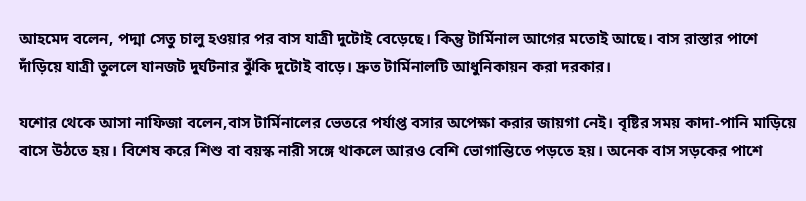আহমেদ বলেন, পদ্মা সেতু চালু হওয়ার পর বাস যাত্রী দুটোই বেড়েছে। কিন্তু টার্মিনাল আগের মতোই আছে। বাস রাস্তার পাশে দাঁড়িয়ে যাত্রী তুললে যানজট দুর্ঘটনার ঝুঁকি দুটোই বাড়ে। দ্রুত টার্মিনালটি আধুনিকায়ন করা দরকার।

যশোর থেকে আসা নাফিজা বলেন,বাস টার্মিনালের ভেতরে পর্যাপ্ত বসার অপেক্ষা করার জায়গা নেই। বৃষ্টির সময় কাদা-পানি মাড়িয়ে বাসে উঠতে হয়। বিশেষ করে শিশু বা বয়স্ক নারী সঙ্গে থাকলে আরও বেশি ভোগান্তিতে পড়তে হয়। অনেক বাস সড়কের পাশে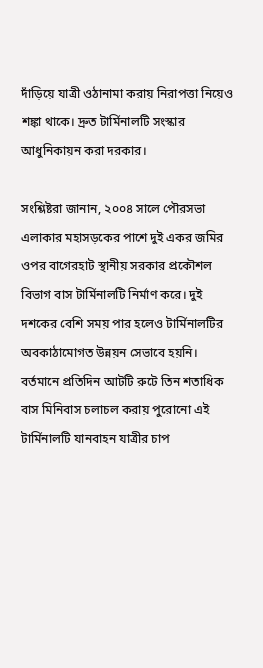দাঁড়িয়ে যাত্রী ওঠানামা করায় নিরাপত্তা নিয়েও শঙ্কা থাকে। দ্রুত টার্মিনালটি সংস্কার আধুনিকায়ন করা দরকার।

সংশ্লিষ্টরা জানান, ২০০৪ সালে পৌরসভা এলাকার মহাসড়কের পাশে দুই একর জমির ওপর বাগেরহাট স্থানীয় সরকার প্রকৌশল বিভাগ বাস টার্মিনালটি নির্মাণ করে। দুই দশকের বেশি সময় পার হলেও টার্মিনালটির অবকাঠামোগত উন্নয়ন সেভাবে হয়নি। বর্তমানে প্রতিদিন আটটি রুটে তিন শতাধিক বাস মিনিবাস চলাচল করায় পুরোনো এই টার্মিনালটি যানবাহন যাত্রীর চাপ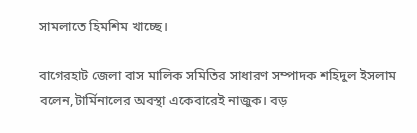সামলাতে হিমশিম খাচ্ছে।

বাগেরহাট জেলা বাস মালিক সমিতির সাধারণ সম্পাদক শহিদুল ইসলাম বলেন,টার্মিনালের অবস্থা একেবারেই নাজুক। বড়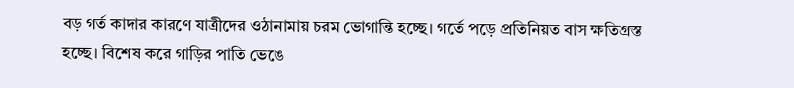বড় গর্ত কাদার কারণে যাত্রীদের ওঠানামায় চরম ভোগান্তি হচ্ছে। গর্তে পড়ে প্রতিনিয়ত বাস ক্ষতিগ্রস্ত হচ্ছে। বিশেষ করে গাড়ির পাতি ভেঙে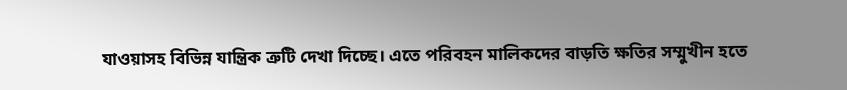যাওয়াসহ বিভিন্ন যান্ত্রিক ত্রুটি দেখা দিচ্ছে। এতে পরিবহন মালিকদের বাড়তি ক্ষতির সম্মুখীন হতে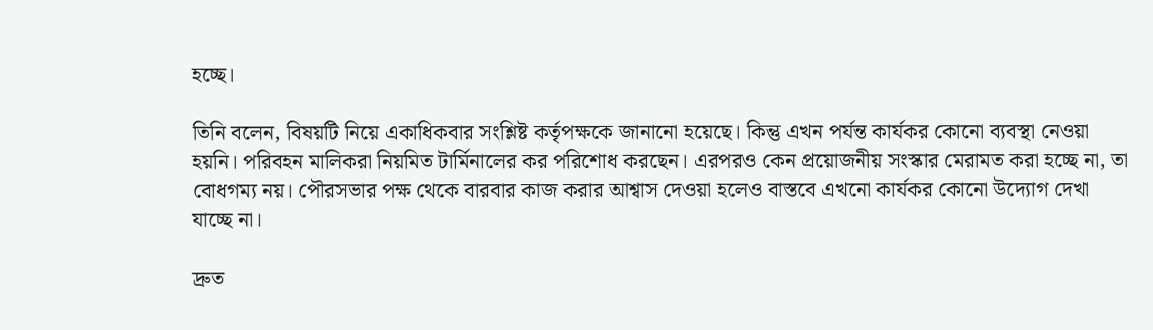হচ্ছে।

তিনি বলেন, বিষয়টি নিয়ে একাধিকবার সংশ্লিষ্ট কর্তৃপক্ষকে জানানো হয়েছে। কিন্তু এখন পর্যন্ত কার্যকর কোনো ব্যবস্থা নেওয়া হয়নি। পরিবহন মালিকরা নিয়মিত টার্মিনালের কর পরিশোধ করছেন। এরপরও কেন প্রয়োজনীয় সংস্কার মেরামত করা হচ্ছে না, তা বোধগম্য নয়। পৌরসভার পক্ষ থেকে বারবার কাজ করার আশ্বাস দেওয়া হলেও বাস্তবে এখনো কার্যকর কোনো উদ্যোগ দেখা যাচ্ছে না।

দ্রুত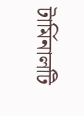টার্মিনালটি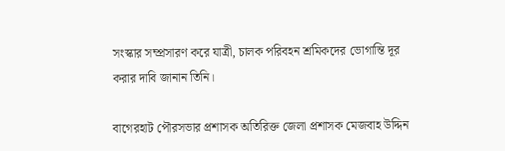সংস্কার সম্প্রসারণ করে যাত্রী, চালক পরিবহন শ্রমিকদের ভোগান্তি দূর করার দাবি জানান তিনি।

বাগেরহাট পৌরসভার প্রশাসক অতিরিক্ত জেলা প্রশাসক মেজবাহ উদ্দিন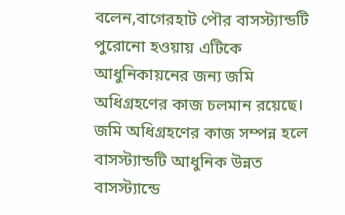বলেন,বাগেরহাট পৌর বাসস্ট্যান্ডটি পুরোনো হওয়ায় এটিকে আধুনিকায়নের জন্য জমি অধিগ্রহণের কাজ চলমান রয়েছে। জমি অধিগ্রহণের কাজ সম্পন্ন হলে বাসস্ট্যান্ডটি আধুনিক উন্নত বাসস্ট্যান্ডে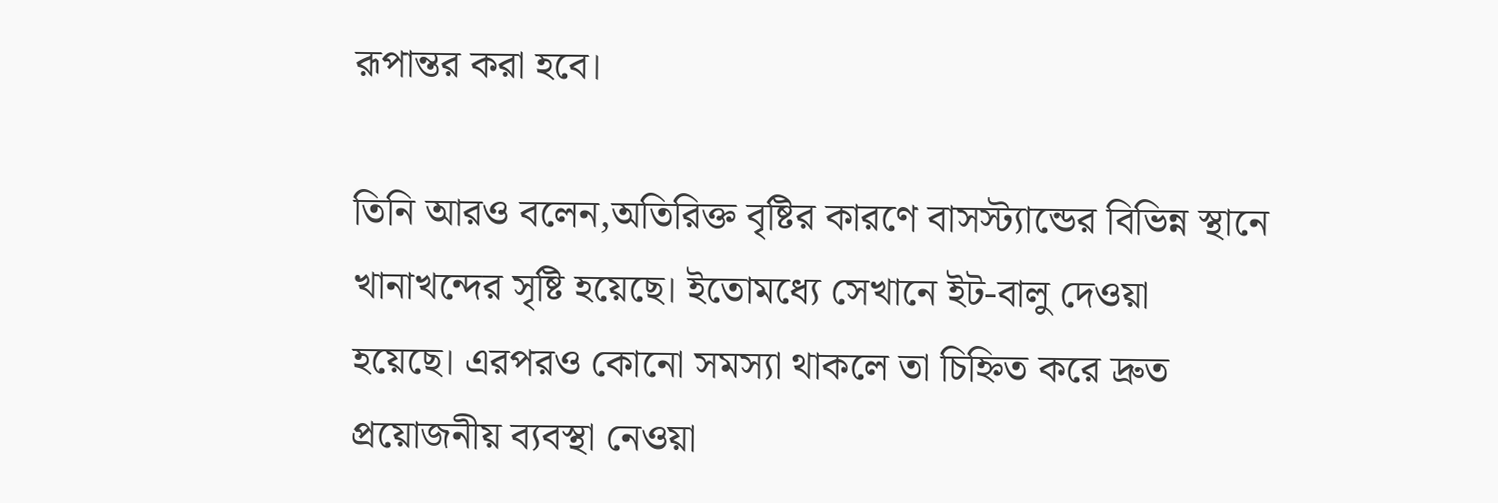রূপান্তর করা হবে।

তিনি আরও বলেন,অতিরিক্ত বৃষ্টির কারণে বাসস্ট্যান্ডের বিভিন্ন স্থানে খানাখন্দের সৃষ্টি হয়েছে। ইতোমধ্যে সেখানে ইট-বালু দেওয়া হয়েছে। এরপরও কোনো সমস্যা থাকলে তা চিহ্নিত করে দ্রুত প্রয়োজনীয় ব্যবস্থা নেওয়া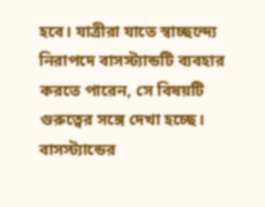হবে। যাত্রীরা যাতে স্বাচ্ছন্দ্যে নিরাপদে বাসস্ট্যান্ডটি ব্যবহার করতে পারেন, সে বিষয়টি গুরুত্বের সঙ্গে দেখা হচ্ছে। বাসস্ট্যান্ডের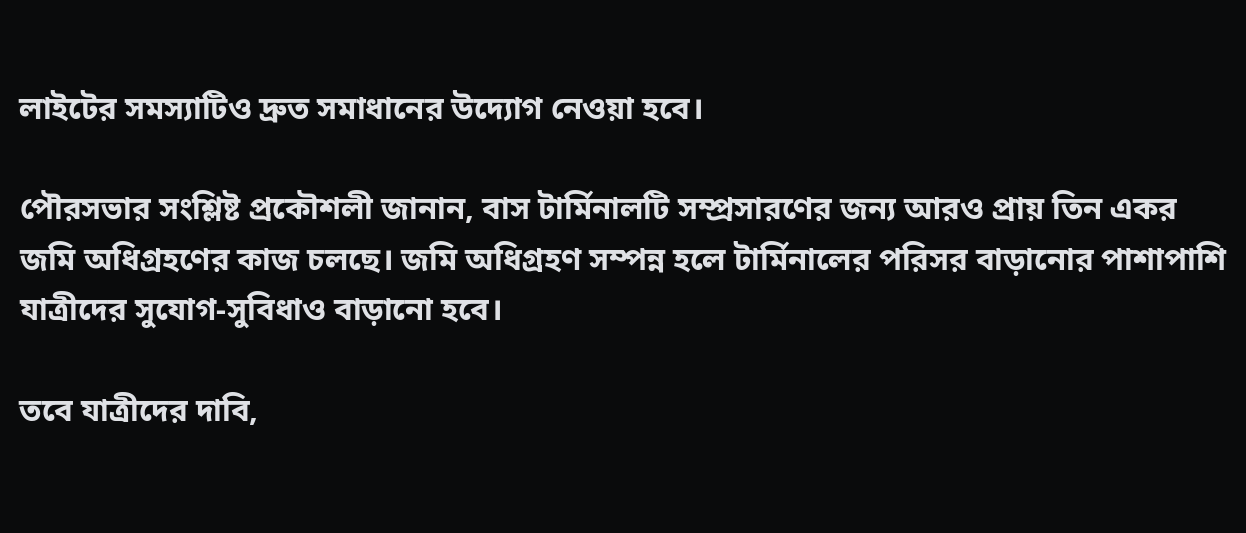লাইটের সমস্যাটিও দ্রুত সমাধানের উদ্যোগ নেওয়া হবে।

পৌরসভার সংশ্লিষ্ট প্রকৌশলী জানান, বাস টার্মিনালটি সম্প্রসারণের জন্য আরও প্রায় তিন একর জমি অধিগ্রহণের কাজ চলছে। জমি অধিগ্রহণ সম্পন্ন হলে টার্মিনালের পরিসর বাড়ানোর পাশাপাশি যাত্রীদের সুযোগ-সুবিধাও বাড়ানো হবে।

তবে যাত্রীদের দাবি,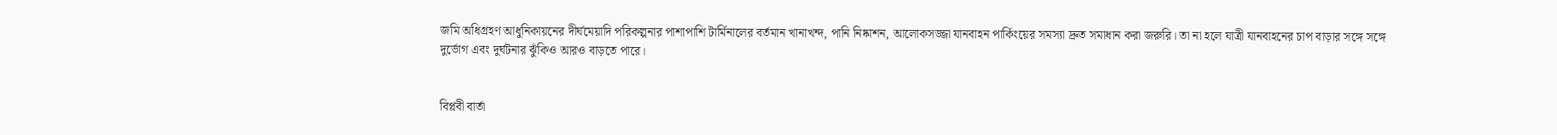জমি অধিগ্রহণ আধুনিকায়নের দীর্ঘমেয়াদি পরিকল্পনার পাশাপাশি টার্মিনালের বর্তমান খানাখন্দ, পানি নিষ্কাশন, আলোকসজ্জা যানবাহন পার্কিংয়ের সমস্যা দ্রুত সমাধান করা জরুরি। তা না হলে যাত্রী যানবাহনের চাপ বাড়ার সঙ্গে সঙ্গে দুর্ভোগ এবং দুর্ঘটনার ঝুঁকিও আরও বাড়তে পারে।


বিপ্লবী বার্তা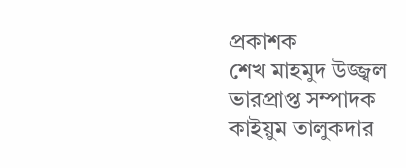প্রকাশক
শেখ মাহমুদ উজ্জ্বল
ভারপ্রাপ্ত সম্পাদক
কাইয়ুম তালুকদার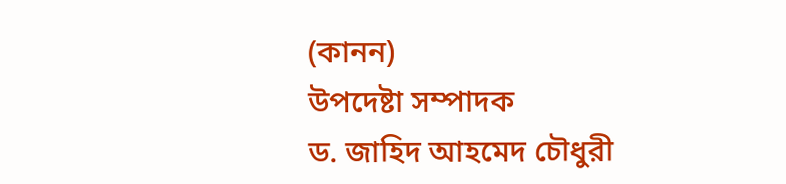(কানন)
উপদেষ্টা সম্পাদক
ড. জাহিদ আহমেদ চৌধুরী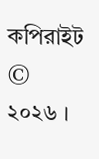কপিরাইট © ২০২৬ ।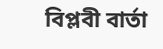বিপ্লবী বার্তা